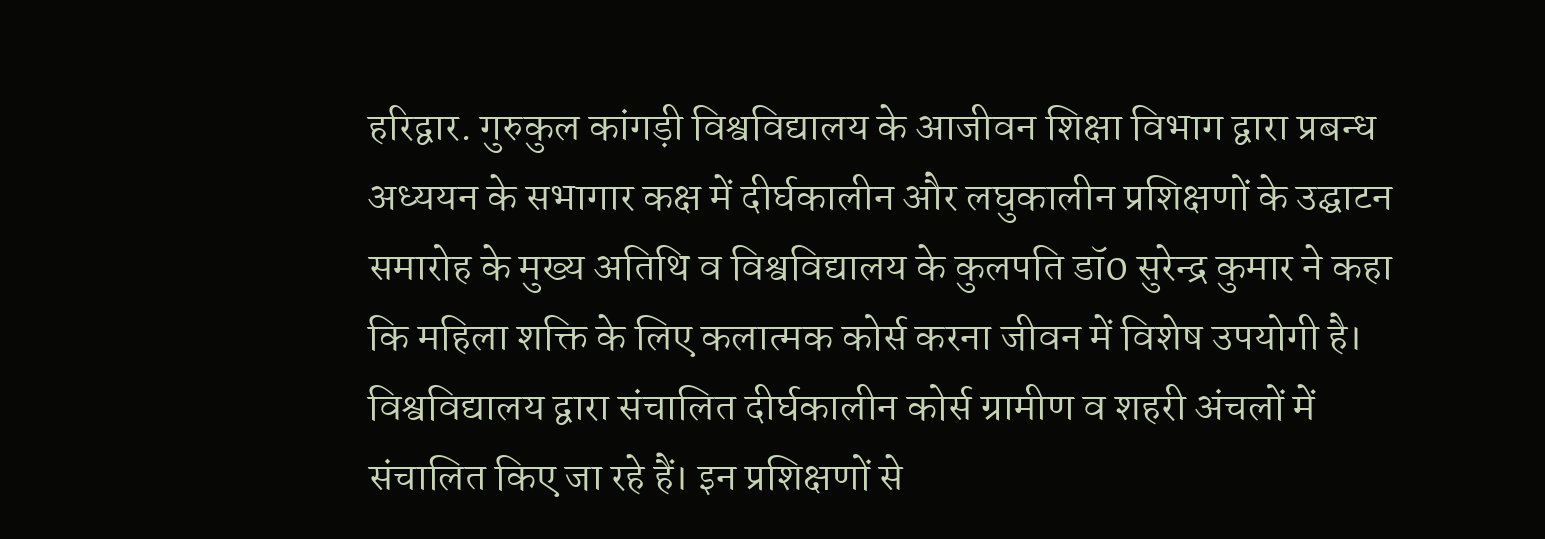हरिद्वार. गुरुकुल कांगड़ी विश्वविद्यालय के आजीवन शिक्षा विभाग द्वारा प्रबन्ध अध्ययन के सभागार कक्ष में दीर्घकालीन और लघुकालीन प्रशिक्षणों के उद्घाटन समारोह के मुख्य अतिथि व विश्वविद्यालय के कुलपति डॉ0 सुरेन्द्र कुमार ने कहा कि महिला शक्ति के लिए कलात्मक कोर्स करना जीवन में विशेष उपयोगी है। विश्वविद्यालय द्वारा संचालित दीर्घकालीन कोर्स ग्रामीण व शहरी अंचलों में संचालित किए जा रहे हैं। इन प्रशिक्षणों से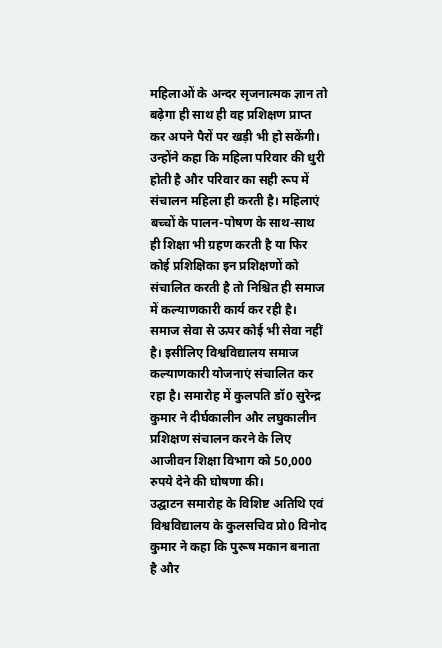महिलाओं के अन्दर सृजनात्मक ज्ञान तो बढ़ेगा ही साथ ही वह प्रशिक्षण प्राप्त कर अपने पैरों पर खड़ी भी हो सकेंगी। उन्होंने कहा कि महिला परिवार की धुरी होती है और परिवार का सही रूप में संचालन महिला ही करती है। महिलाएं बच्चों के पालन-पोषण के साथ-साथ ही शिक्षा भी ग्रहण करती है या फिर कोई प्रशिक्षिका इन प्रशिक्षणों को संचालित करती है तो निश्चित ही समाज में कल्याणकारी कार्य कर रही है। समाज सेवा से ऊपर कोई भी सेवा नहीं है। इसीलिए विश्वविद्यालय समाज कल्याणकारी योजनाएं संचालित कर रहा है। समारोह में कुलपति डॉ0 सुरेन्द्र कुमार ने दीर्घकालीन और लघुकालीन प्रशिक्षण संचालन करने के लिए आजीवन शिक्षा विभाग को 50,000 रुपये देने की घोषणा की।
उद्घाटन समारोह के विशिष्ट अतिथि एवं विश्वविद्यालय के कुलसचिव प्रो0 विनोद कुमार ने कहा कि पुरूष मकान बनाता है और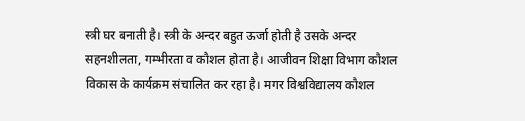स्त्री घर बनाती है। स्त्री के अन्दर बहुत ऊर्जा होती है उसके अन्दर सहनशीलता, गम्भीरता व कौशल होता है। आजीवन शिक्षा विभाग कौशल विकास के कार्यक्रम संचालित कर रहा है। मगर विश्वविद्यालय कौशल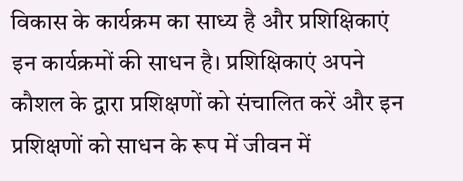विकास के कार्यक्रम का साध्य है और प्रशिक्षिकाएं इन कार्यक्रमों की साधन है। प्रशिक्षिकाएं अपने कौशल के द्वारा प्रशिक्षणों को संचालित करें और इन प्रशिक्षणों को साधन के रूप में जीवन में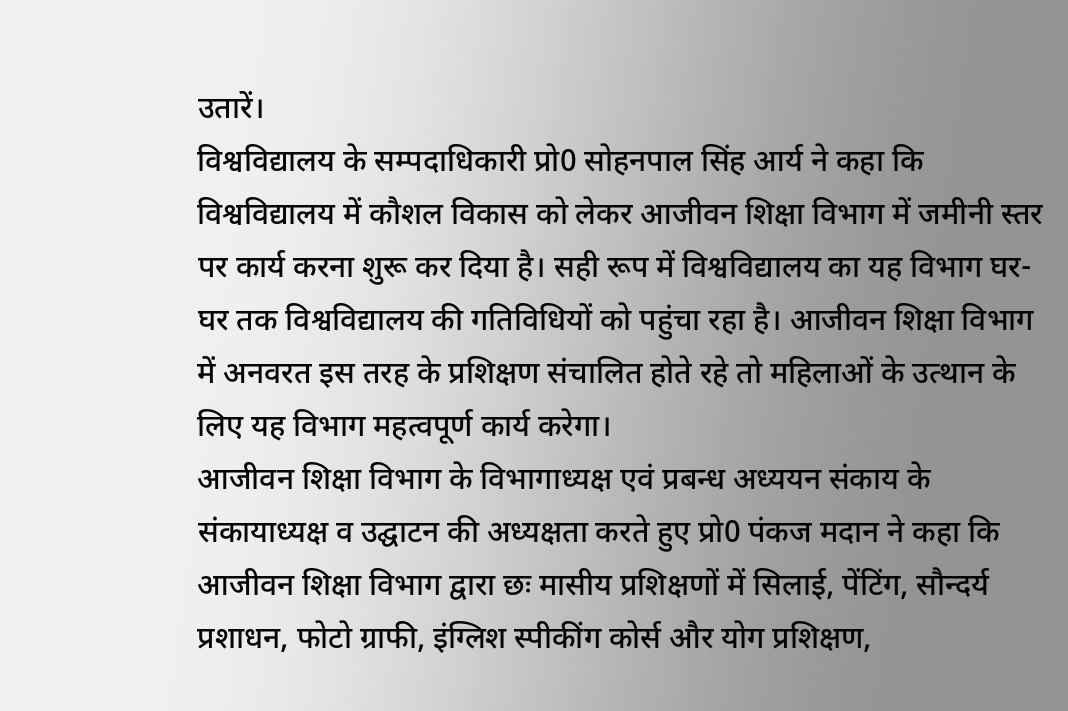उतारें।
विश्वविद्यालय के सम्पदाधिकारी प्रो0 सोहनपाल सिंह आर्य ने कहा कि विश्वविद्यालय में कौशल विकास को लेकर आजीवन शिक्षा विभाग में जमीनी स्तर पर कार्य करना शुरू कर दिया है। सही रूप में विश्वविद्यालय का यह विभाग घर-घर तक विश्वविद्यालय की गतिविधियों को पहुंचा रहा है। आजीवन शिक्षा विभाग में अनवरत इस तरह के प्रशिक्षण संचालित होते रहे तो महिलाओं के उत्थान के लिए यह विभाग महत्वपूर्ण कार्य करेगा।
आजीवन शिक्षा विभाग के विभागाध्यक्ष एवं प्रबन्ध अध्ययन संकाय के संकायाध्यक्ष व उद्घाटन की अध्यक्षता करते हुए प्रो0 पंकज मदान ने कहा कि आजीवन शिक्षा विभाग द्वारा छः मासीय प्रशिक्षणों में सिलाई, पेंटिंग, सौन्दर्य प्रशाधन, फोटो ग्राफी, इंग्लिश स्पीकींग कोर्स और योग प्रशिक्षण,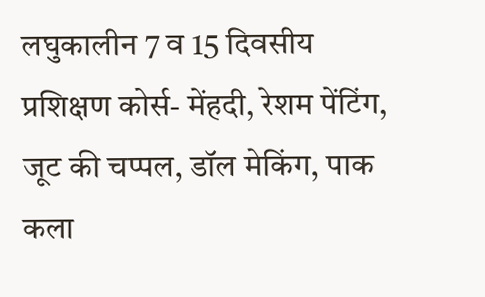लघुकालीन 7 व 15 दिवसीय प्रशिक्षण कोर्स- मेंहदी, रेशम पेंटिंग, जूट की चप्पल, डॉल मेकिंग, पाक कला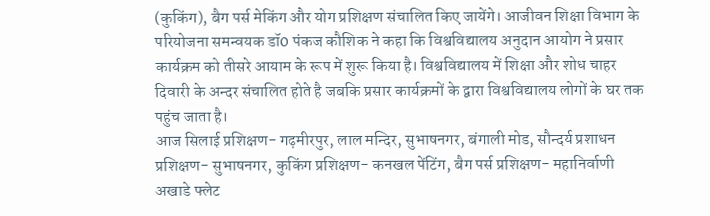(कुकिंग), बैग पर्स मेकिंग और योग प्रशिक्षण संचालित किए जायेंगे। आजीवन शिक्षा विभाग के परियोजना समन्वयक डॉ0 पंकज कौशिक ने कहा कि विश्वविद्यालय अनुदान आयोग ने प्रसार कार्यक्रम को तीसरे आयाम के रूप में शुरू किया है। विश्वविद्यालय में शिक्षा और शोध चाहर दिवारी के अन्दर संचालित होते है जबकि प्रसार कार्यक्रमों के द्वारा विश्वविद्यालय लोगों के घर तक पहुंच जाता है।
आज सिलाई प्रशिक्षण- गढ़मीरपुर, लाल मन्दिर, सुभाषनगर, बंगाली मोड, सौन्दर्य प्रशाधन प्रशिक्षण- सुभाषनगर, कुकिंग प्रशिक्षण- कनखल पेंटिंग, बैग पर्स प्रशिक्षण- महानिर्वाणी अखाडे फ्लेट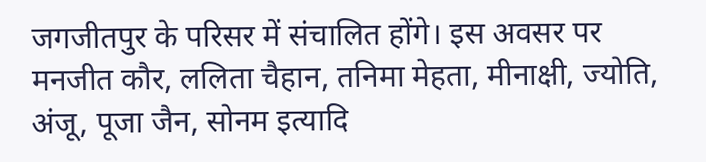जगजीतपुर के परिसर में संचालित होंगे। इस अवसर पर मनजीत कौर, ललिता चैहान, तनिमा मेहता, मीनाक्षी, ज्योति, अंजू, पूजा जैन, सोनम इत्यादि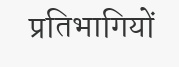प्रतिभागियों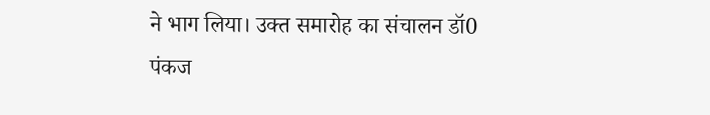ने भाग लिया। उक्त समारोह का संचालन डॉ0 पंकज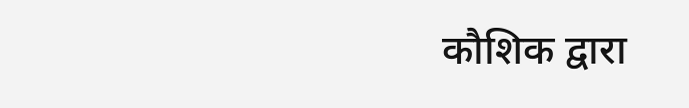कौशिक द्वारा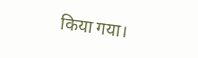किया गया।